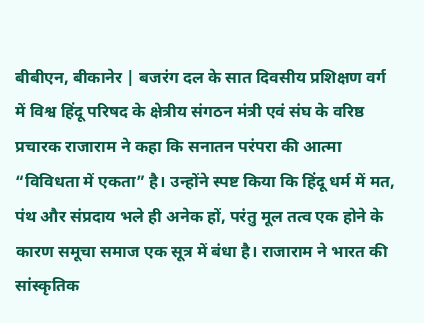बीबीएन, बीकानेर | बजरंग दल के सात दिवसीय प्रशिक्षण वर्ग में विश्व हिंदू परिषद के क्षेत्रीय संगठन मंत्री एवं संघ के वरिष्ठ प्रचारक राजाराम ने कहा कि सनातन परंपरा की आत्मा “विविधता में एकता” है। उन्होंने स्पष्ट किया कि हिंदू धर्म में मत, पंथ और संप्रदाय भले ही अनेक हों, परंतु मूल तत्व एक होने के कारण समूचा समाज एक सूत्र में बंधा है। राजाराम ने भारत की सांस्कृतिक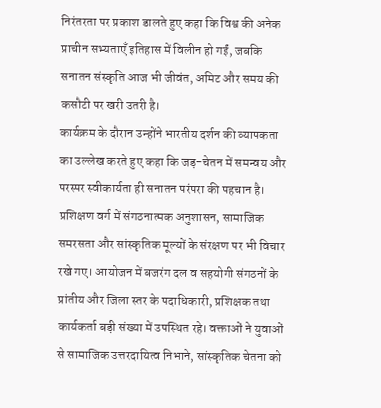निरंतरता पर प्रकाश डालते हुए कहा कि विश्व की अनेक प्राचीन सभ्यताएँ इतिहास में विलीन हो गईं, जबकि सनातन संस्कृति आज भी जीवंत, अमिट और समय की कसौटी पर खरी उतरी है।
कार्यक्रम के दौरान उन्होंने भारतीय दर्शन की व्यापकता का उल्लेख करते हुए कहा कि जड़-चेतन में समन्वय और परस्पर स्वीकार्यता ही सनातन परंपरा की पहचान है। प्रशिक्षण वर्ग में संगठनात्मक अनुशासन, सामाजिक समरसता और सांस्कृतिक मूल्यों के संरक्षण पर भी विचार रखे गए। आयोजन में बजरंग दल व सहयोगी संगठनों के प्रांतीय और जिला स्तर के पदाधिकारी, प्रशिक्षक तथा कार्यकर्ता बड़ी संख्या में उपस्थित रहे। वक्ताओं ने युवाओं से सामाजिक उत्तरदायित्व निभाने, सांस्कृतिक चेतना को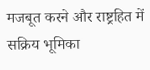मजबूत करने और राष्ट्रहित में सक्रिय भूमिका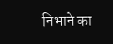निभाने का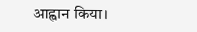आह्वान किया।